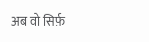अब वो सिर्फ़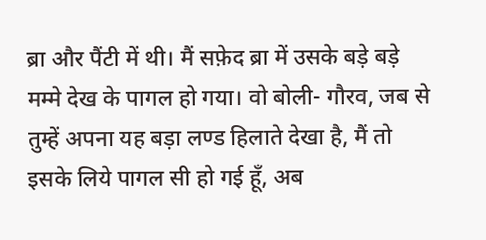ब्रा और पैंटी में थी। मैं सफ़ेद ब्रा में उसके बड़े बड़े मम्मे देख के पागल हो गया। वो बोली- गौरव, जब से तुम्हें अपना यह बड़ा लण्ड हिलाते देखा है, मैं तो इसके लिये पागल सी हो गई हूँ, अब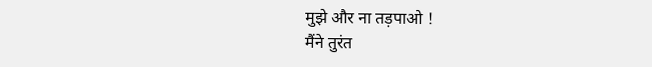मुझे और ना तड़पाओ !
मैंने तुरंत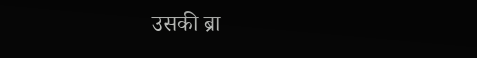उसकी ब्रा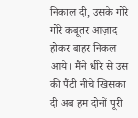निकाल दी, उसके गोरे गोरे कबूतर आज़ाद होकर बाहर निकल आये। मैंने धीरे से उस की पैंटी नीचे खिसका दी अब हम दोनों पूरी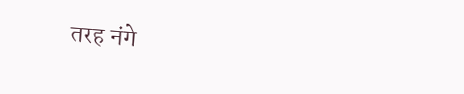तरह नंगे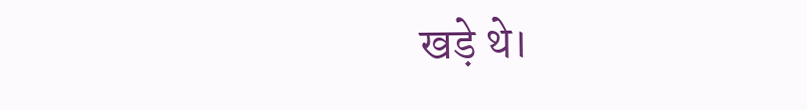खड़े थे।